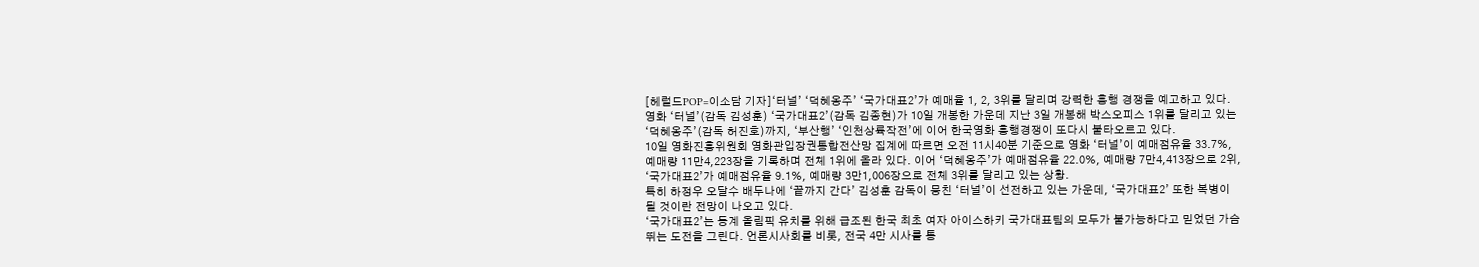[헤럴드POP=이소담 기자]‘터널’ ‘덕혜옹주’ ‘국가대표2’가 예매율 1, 2, 3위를 달리며 강력한 흥행 경쟁을 예고하고 있다.
영화 ‘터널’(감독 김성훈) ‘국가대표2’(감독 김종현)가 10일 개봉한 가운데 지난 3일 개봉해 박스오피스 1위를 달리고 있는 ‘덕혜옹주’(감독 허진호)까지, ‘부산행’ ‘인천상륙작전’에 이어 한국영화 흥행경쟁이 또다시 불타오르고 있다.
10일 영화진흥위원회 영화관입장권통합전산망 집계에 따르면 오전 11시40분 기준으로 영화 ‘터널’이 예매점유율 33.7%, 예매량 11만4,223장을 기록하며 전체 1위에 올라 있다. 이어 ‘덕혜옹주’가 예매점유율 22.0%, 예매량 7만4,413장으로 2위, ‘국가대표2’가 예매점유율 9.1%, 예매량 3만1,006장으로 전체 3위를 달리고 있는 상황.
특히 하정우 오달수 배두나에 ‘끝까지 간다’ 김성훈 감독이 뭉친 ‘터널’이 선전하고 있는 가운데, ‘국가대표2’ 또한 복병이 될 것이란 전망이 나오고 있다.
‘국가대표2’는 동계 올림픽 유치를 위해 급조된 한국 최초 여자 아이스하키 국가대표팀의 모두가 불가능하다고 믿었던 가슴 뛰는 도전을 그린다. 언론시사회를 비롯, 전국 4만 시사를 통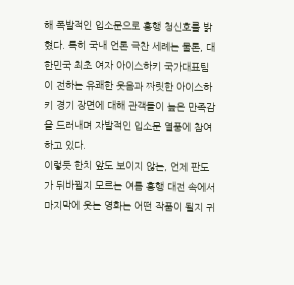해 폭발적인 입소문으로 흥행 청신호를 밝혔다. 특히 국내 언론 극찬 세례는 물론, 대한민국 최초 여자 아이스하키 국가대표팀이 전하는 유쾌한 웃음과 짜릿한 아이스하키 경기 장면에 대해 관객들이 높은 만족감을 드러내며 자발적인 입소문 열풍에 참여하고 있다.
이렇듯 한치 앞도 보이지 않는, 언제 판도가 뒤바뀔지 모르는 여름 흥행 대전 속에서 마지막에 웃는 영화는 어떤 작품이 될지 귀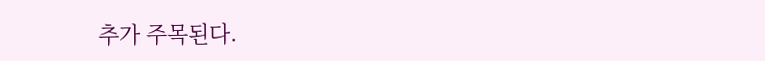추가 주목된다.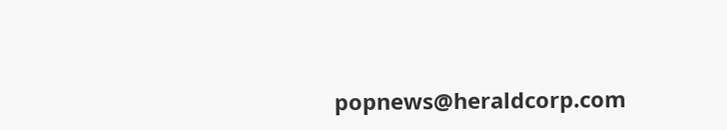popnews@heraldcorp.com